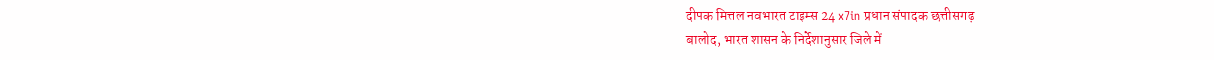दीपक मित्तल नवभारत टाइम्स 24 x7in प्रधान संपादक छत्तीसगढ़
बालोद, भारत शासन के निर्देशानुसार जिले में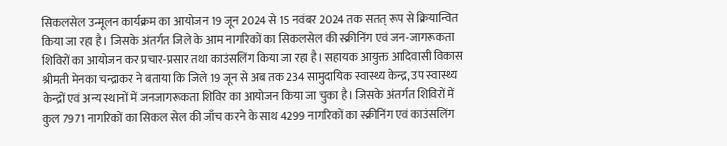सिकलसेल उन्मूलन कार्यक्रम का आयोजन 19 जून 2024 से 15 नवंबर 2024 तक सतत् रूप से क्रियान्वित किया जा रहा है। जिसके अंतर्गत जिले के आम नागरिकों का सिकलसेल की स्क्रीनिंग एवं जन-जागरूकता शिविरों का आयोजन कर प्रचार-प्रसार तथा काउंसलिंग किया जा रहा है। सहायक आयुक्त आदिवासी विकास श्रीमती मेनका चन्द्राकर ने बताया कि जिले 19 जून से अब तक 234 सामुदायिक स्वास्थ्य केन्द्र, उप स्वास्थ्य केन्द्रों एवं अन्य स्थानों में जनजागरूकता शिविर का आयोजन किया जा चुका है। जिसके अंतर्गत शिविरों में कुल 7971 नागरिकों का सिकल सेल की जाँच करने के साथ 4299 नागरिकों का स्क्रीनिंग एवं काउंसलिंग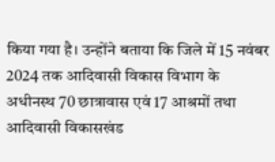किया गया है। उन्होंने बताया कि जिले में 15 नवंबर 2024 तक आदिवासी विकास विभाग के अधीनस्थ 70 छात्रावास एवं 17 आश्रमों तथा आदिवासी विकासखंड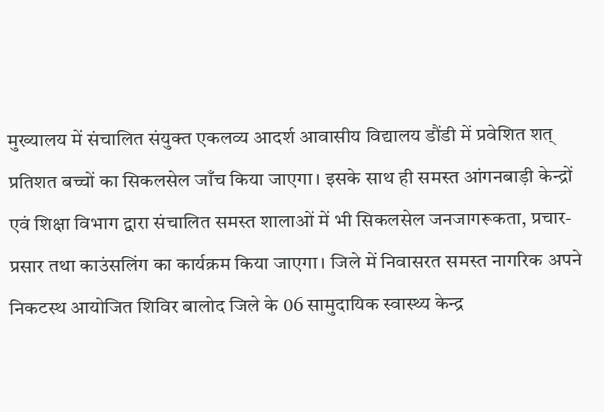मुख्यालय में संचालित संयुक्त एकलव्य आदर्श आवासीय विद्यालय डौंडी में प्रवेशित शत् प्रतिशत बच्चों का सिकलसेल जाँच किया जाएगा। इसके साथ ही समस्त आंगनबाड़ी केन्द्रों एवं शिक्षा विभाग द्वारा संचालित समस्त शालाओं में भी सिकलसेल जनजागरूकता, प्रचार-प्रसार तथा काउंसलिंग का कार्यक्रम किया जाएगा। जिले में निवासरत समस्त नागरिक अपने निकटस्थ आयोजित शिविर बालोद जिले के 06 सामुदायिक स्वास्थ्य केन्द्र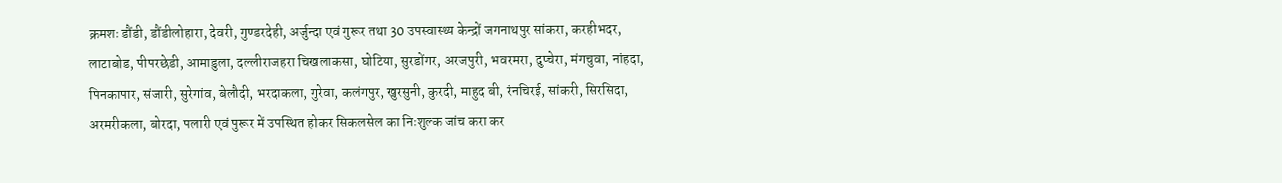क्रमशः डौंडी, डौंडीलोहारा, देवरी, गुण्डरदेही, अर्जुन्दा एवं गुरूर तथा 30 उपस्वास्थ्य केन्द्रों जगनाथपुर सांकरा, करहीभदर, लाटाबोड, पीपरछेडी, आमाडुला, दल्लीराजहरा चिखलाकसा, घोटिया, सुरडोंगर, अरजपुरी, भवरमरा, दुप्चेरा, मंगचुवा, नांहदा, पिनकापार, संजारी, सुरेगांव, बेलौदी, भरदाकला, गुरेवा, कलंगपुर, खुरसुनी, कुरदी, माहुद बी, रंनचिरई, सांकरी, सिरसिदा, अरमरीकला, बोरदा, पलारी एवं पुरूर में उपस्थित होकर सिकलसेल का निःशुल्क जांच करा कर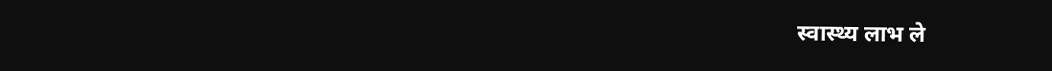स्वास्थ्य लाभ ले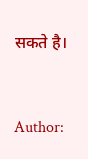सकते है।


Author: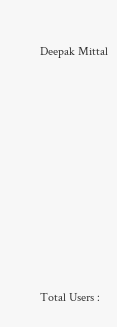Deepak Mittal










Total Users :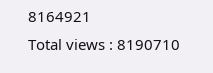8164921
Total views : 8190710